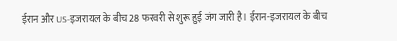ईरान और US-इजरायल के बीच 28 फरवरी से शुरू हुई जंग जारी है। ईरान-इजरायल के बीच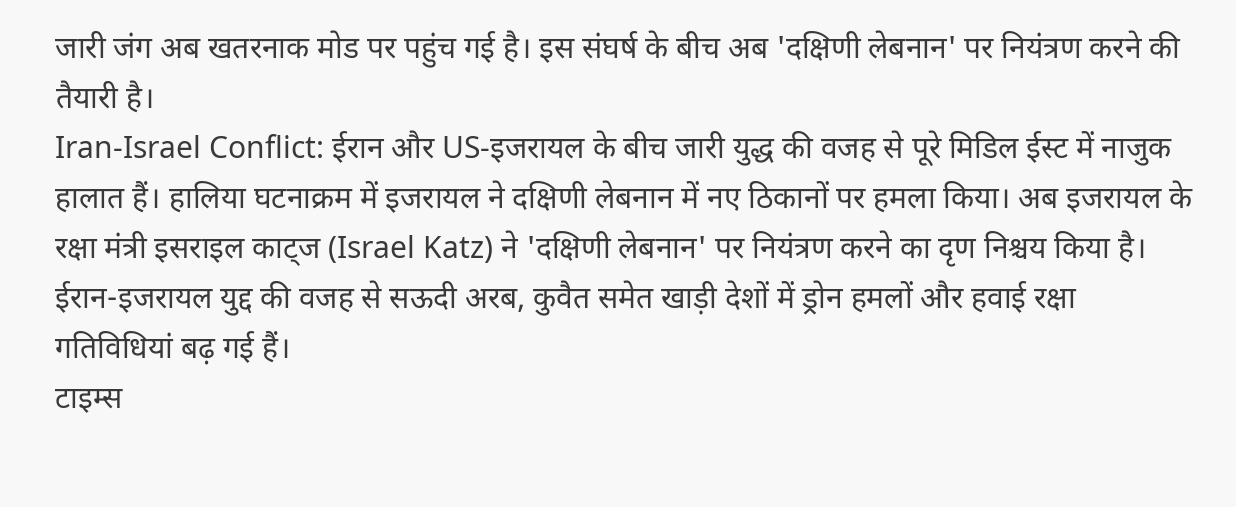जारी जंग अब खतरनाक मोड पर पहुंच गई है। इस संघर्ष के बीच अब 'दक्षिणी लेबनान' पर नियंत्रण करने की तैयारी है।
Iran-Israel Conflict: ईरान और US-इजरायल के बीच जारी युद्ध की वजह से पूरे मिडिल ईस्ट में नाजुक हालात हैं। हालिया घटनाक्रम में इजरायल ने दक्षिणी लेबनान में नए ठिकानों पर हमला किया। अब इजरायल के रक्षा मंत्री इसराइल काट्ज (Israel Katz) ने 'दक्षिणी लेबनान' पर नियंत्रण करने का दृण निश्चय किया है। ईरान-इजरायल युद्द की वजह से सऊदी अरब, कुवैत समेत खाड़ी देशों में ड्रोन हमलों और हवाई रक्षा गतिविधियां बढ़ गई हैं।
टाइम्स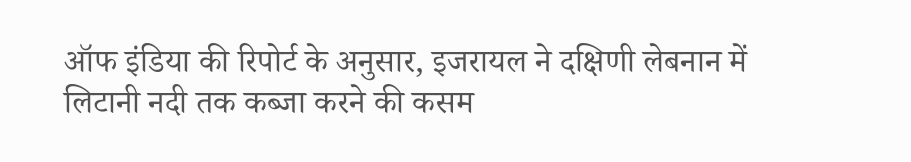ऑफ इंडिया की रिपोर्ट के अनुसार, इजरायल ने दक्षिणी लेबनान में लिटानी नदी तक कब्जा करने की कसम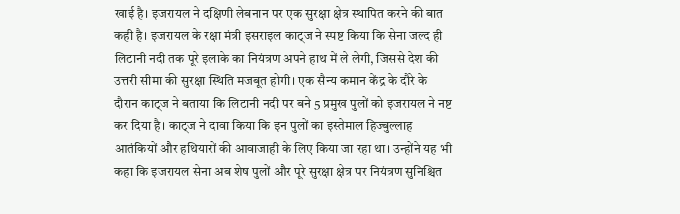खाई है। इजरायल ने दक्षिणी लेबनान पर एक सुरक्षा क्षेत्र स्थापित करने की बात कही है। इजरायल के रक्षा मंत्री इसराइल काट्ज ने स्पष्ट किया कि सेना जल्द ही लिटानी नदी तक पूरे इलाके का नियंत्रण अपने हाथ में ले लेगी, जिससे देश की उत्तरी सीमा की सुरक्षा स्थिति मजबूत होगी। एक सैन्य कमान केंद्र के दौरे के दौरान काट्ज ने बताया कि लिटानी नदी पर बने 5 प्रमुख पुलों को इजरायल ने नष्ट कर दिया है। काट्ज ने दावा किया कि इन पुलों का इस्तेमाल हिज्बुल्लाह आतंकियों और हथियारों की आवाजाही के लिए किया जा रहा था। उन्होंने यह भी कहा कि इजरायल सेना अब शेष पुलों और पूरे सुरक्षा क्षेत्र पर नियंत्रण सुनिश्चित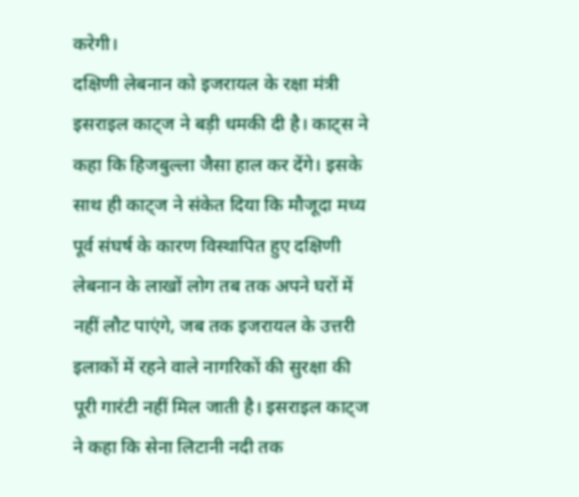करेगी।
दक्षिणी लेबनान को इजरायल के रक्षा मंत्री इसराइल काट्ज ने बड़ी धमकी दी है। काट्स ने कहा कि हिजबुल्ला जैसा हाल कर देंगे। इसके साथ ही काट्ज ने संकेत दिया कि मौजूदा मध्य पूर्व संघर्ष के कारण विस्थापित हुए दक्षिणी लेबनान के लाखों लोग तब तक अपने घरों में नहीं लौट पाएंगे, जब तक इजरायल के उत्तरी इलाकों में रहने वाले नागरिकों की सुरक्षा की पूरी गारंटी नहीं मिल जाती है। इसराइल काट्ज ने कहा कि सेना लिटानी नदी तक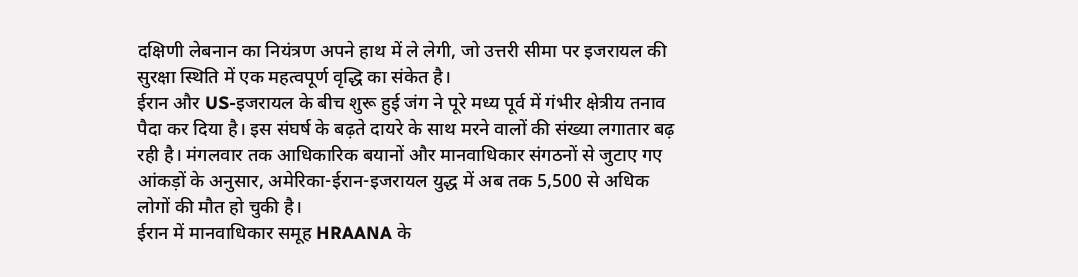दक्षिणी लेबनान का नियंत्रण अपने हाथ में ले लेगी, जो उत्तरी सीमा पर इजरायल की सुरक्षा स्थिति में एक महत्वपूर्ण वृद्धि का संकेत है।
ईरान और US-इजरायल के बीच शुरू हुई जंग ने पूरे मध्य पूर्व में गंभीर क्षेत्रीय तनाव पैदा कर दिया है। इस संघर्ष के बढ़ते दायरे के साथ मरने वालों की संख्या लगातार बढ़ रही है। मंगलवार तक आधिकारिक बयानों और मानवाधिकार संगठनों से जुटाए गए आंकड़ों के अनुसार, अमेरिका-ईरान-इजरायल युद्ध में अब तक 5,500 से अधिक लोगों की मौत हो चुकी है।
ईरान में मानवाधिकार समूह HRAANA के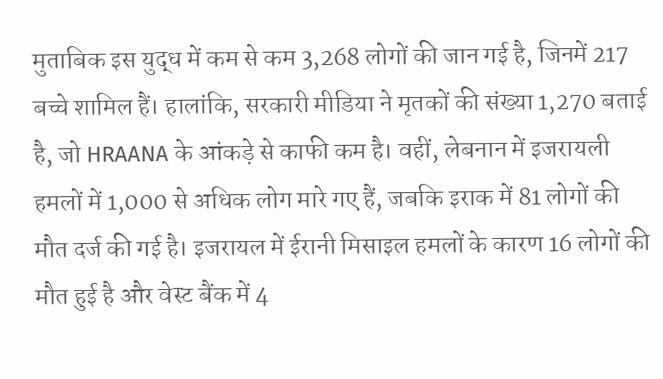मुताबिक इस युद्ध में कम से कम 3,268 लोगों की जान गई है, जिनमें 217 बच्चे शामिल हैं। हालांकि, सरकारी मीडिया ने मृतकों की संख्या 1,270 बताई है, जो HRAANA के आंकड़े से काफी कम है। वहीं, लेबनान में इजरायली हमलों में 1,000 से अधिक लोग मारे गए हैं, जबकि इराक में 81 लोगों की मौत दर्ज की गई है। इजरायल में ईरानी मिसाइल हमलों के कारण 16 लोगों की मौत हुई है और वेस्ट बैंक में 4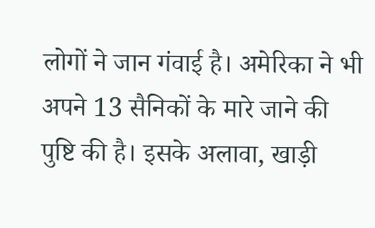लोगों ने जान गंवाई है। अमेरिका ने भी अपने 13 सैनिकों के मारे जाने की पुष्टि की है। इसके अलावा, खाड़ी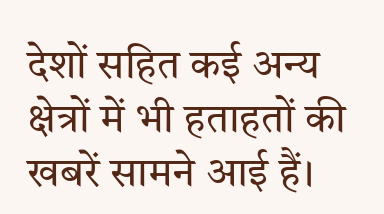देशों सहित कई अन्य क्षेत्रों में भी हताहतों की खबरें सामने आई हैं।